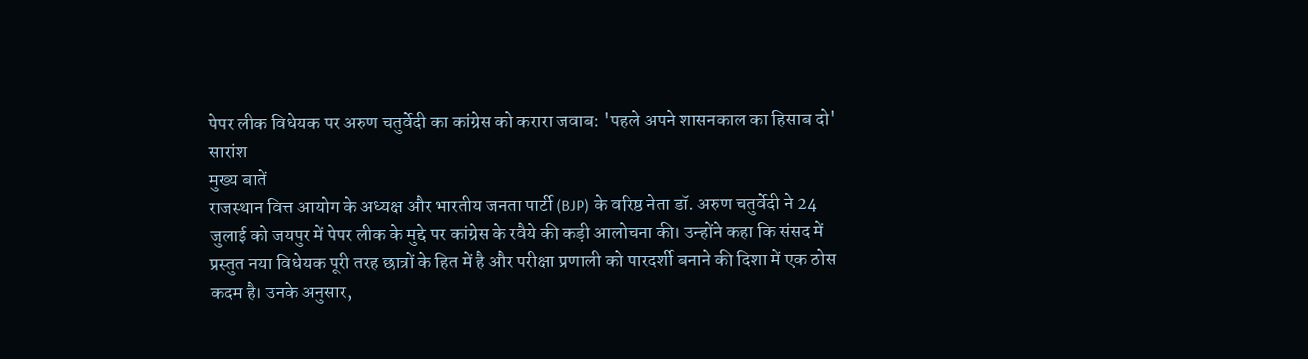पेपर लीक विधेयक पर अरुण चतुर्वेदी का कांग्रेस को करारा जवाब: 'पहले अपने शासनकाल का हिसाब दो'
सारांश
मुख्य बातें
राजस्थान वित्त आयोग के अध्यक्ष और भारतीय जनता पार्टी (BJP) के वरिष्ठ नेता डॉ. अरुण चतुर्वेदी ने 24 जुलाई को जयपुर में पेपर लीक के मुद्दे पर कांग्रेस के रवैये की कड़ी आलोचना की। उन्होंने कहा कि संसद में प्रस्तुत नया विधेयक पूरी तरह छात्रों के हित में है और परीक्षा प्रणाली को पारदर्शी बनाने की दिशा में एक ठोस कदम है। उनके अनुसार,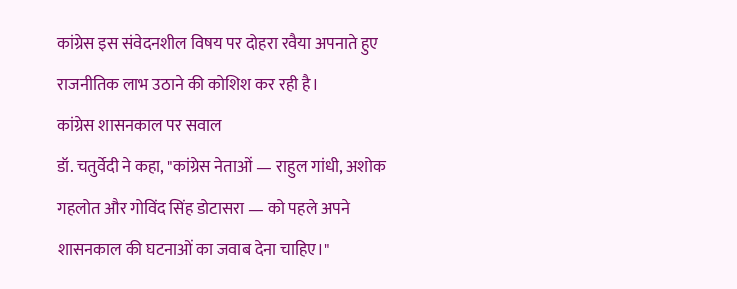कांग्रेस इस संवेदनशील विषय पर दोहरा रवैया अपनाते हुए राजनीतिक लाभ उठाने की कोशिश कर रही है।
कांग्रेस शासनकाल पर सवाल
डॉ. चतुर्वेदी ने कहा, "कांग्रेस नेताओं — राहुल गांधी, अशोक गहलोत और गोविंद सिंह डोटासरा — को पहले अपने शासनकाल की घटनाओं का जवाब देना चाहिए।"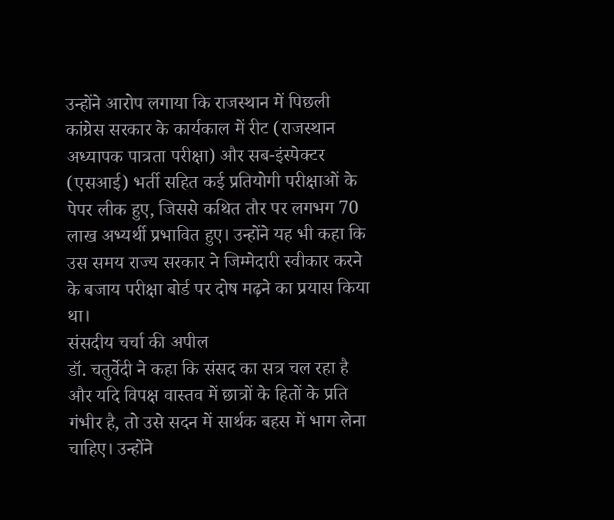उन्होंने आरोप लगाया कि राजस्थान में पिछली कांग्रेस सरकार के कार्यकाल में रीट (राजस्थान अध्यापक पात्रता परीक्षा) और सब-इंस्पेक्टर (एसआई) भर्ती सहित कई प्रतियोगी परीक्षाओं के पेपर लीक हुए, जिससे कथित तौर पर लगभग 70 लाख अभ्यर्थी प्रभावित हुए। उन्होंने यह भी कहा कि उस समय राज्य सरकार ने जिम्मेदारी स्वीकार करने के बजाय परीक्षा बोर्ड पर दोष मढ़ने का प्रयास किया था।
संसदीय चर्चा की अपील
डॉ. चतुर्वेदी ने कहा कि संसद का सत्र चल रहा है और यदि विपक्ष वास्तव में छात्रों के हितों के प्रति गंभीर है, तो उसे सदन में सार्थक बहस में भाग लेना चाहिए। उन्होंने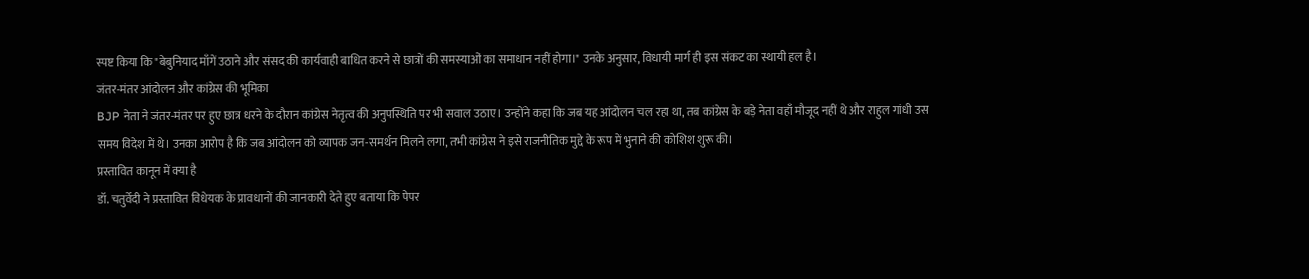स्पष्ट किया कि "बेबुनियाद माँगें उठाने और संसद की कार्यवाही बाधित करने से छात्रों की समस्याओं का समाधान नहीं होगा।" उनके अनुसार, विधायी मार्ग ही इस संकट का स्थायी हल है।
जंतर-मंतर आंदोलन और कांग्रेस की भूमिका
BJP नेता ने जंतर-मंतर पर हुए छात्र धरने के दौरान कांग्रेस नेतृत्व की अनुपस्थिति पर भी सवाल उठाए। उन्होंने कहा कि जब यह आंदोलन चल रहा था, तब कांग्रेस के बड़े नेता वहाँ मौजूद नहीं थे और राहुल गांधी उस समय विदेश में थे। उनका आरोप है कि जब आंदोलन को व्यापक जन-समर्थन मिलने लगा, तभी कांग्रेस ने इसे राजनीतिक मुद्दे के रूप में भुनाने की कोशिश शुरू की।
प्रस्तावित कानून में क्या है
डॉ. चतुर्वेदी ने प्रस्तावित विधेयक के प्रावधानों की जानकारी देते हुए बताया कि पेपर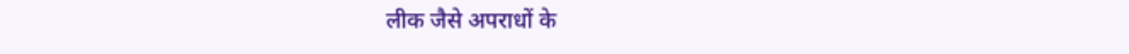लीक जैसे अपराधों के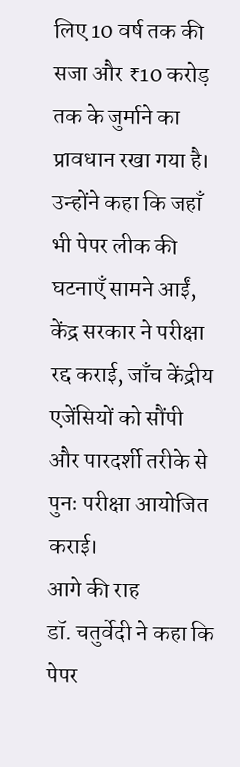लिए 10 वर्ष तक की सजा और ₹10 करोड़ तक के जुर्माने का प्रावधान रखा गया है। उन्होंने कहा कि जहाँ भी पेपर लीक की घटनाएँ सामने आईं, केंद्र सरकार ने परीक्षा रद्द कराई, जाँच केंद्रीय एजेंसियों को सौंपी और पारदर्शी तरीके से पुनः परीक्षा आयोजित कराई।
आगे की राह
डॉ. चतुर्वेदी ने कहा कि पेपर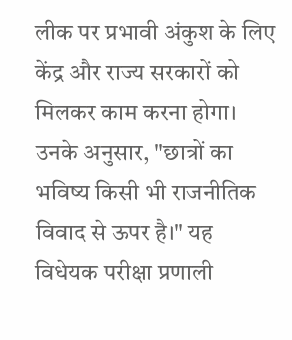लीक पर प्रभावी अंकुश के लिए केंद्र और राज्य सरकारों को मिलकर काम करना होगा। उनके अनुसार, "छात्रों का भविष्य किसी भी राजनीतिक विवाद से ऊपर है।" यह विधेयक परीक्षा प्रणाली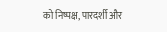को निष्पक्ष, पारदर्शी और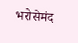भरोसेमंद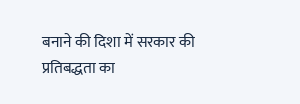बनाने की दिशा में सरकार की प्रतिबद्धता का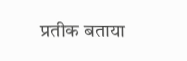प्रतीक बताया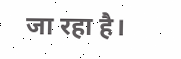जा रहा है।